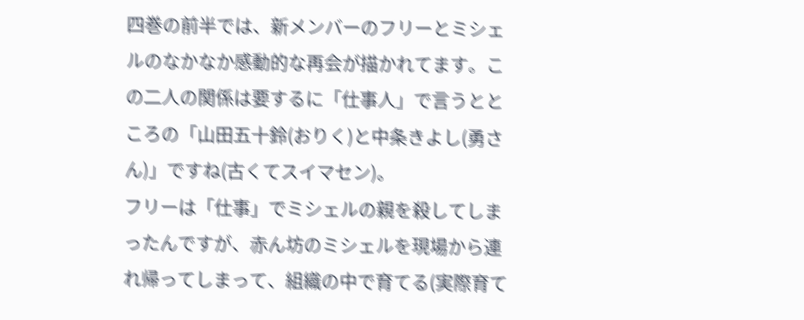四巻の前半では、新メンバーのフリーとミシェルのなかなか感動的な再会が描かれてます。この二人の関係は要するに「仕事人」で言うとところの「山田五十鈴(おりく)と中条きよし(勇さん)」ですね(古くてスイマセン)。
フリーは「仕事」でミシェルの親を殺してしまったんですが、赤ん坊のミシェルを現場から連れ帰ってしまって、組織の中で育てる(実際育て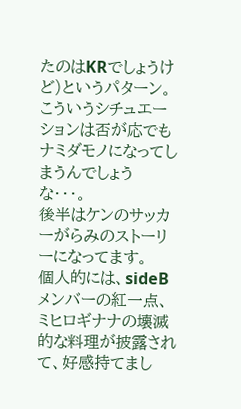たのはKRでしょうけど)というパターン。
こういうシチュエーションは否が応でもナミダモノになってしまうんでしょうな・・・。
後半はケンのサッカーがらみのストーリーになってます。
個人的には、sideBメンバーの紅一点、ミヒロギナナの壊滅的な料理が披露されて、好感持てまし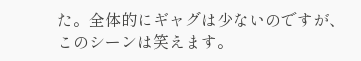た。全体的にギャグは少ないのですが、このシーンは笑えます。